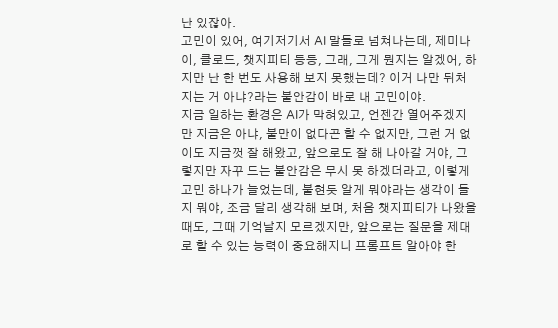난 있잖아.
고민이 있어, 여기저기서 AI 말들로 넘쳐나는데, 제미나이, 클로드, 챗지피티 등등, 그래, 그게 뭔지는 알겠어, 하지만 난 한 번도 사용해 보지 못했는데? 이거 나만 뒤처지는 거 아냐?라는 불안감이 바로 내 고민이야.
지금 일하는 환경은 AI가 막혀있고, 언젠간 열어주겠지만 지금은 아냐, 불만이 없다곤 할 수 없지만, 그런 거 없이도 지금껏 잘 해왔고, 앞으로도 잘 해 나아갈 거야, 그렇지만 자꾸 드는 불안감은 무시 못 하겠더라고, 이렇게 고민 하나가 늘었는데, 불현듯 알게 뭐야라는 생각이 들지 뭐야, 조금 달리 생각해 보며, 처음 챗지피티가 나왔을 때도, 그때 기억날지 모르겠지만, 앞으로는 질문을 제대로 할 수 있는 능력이 중요해지니 프롬프트 알아야 한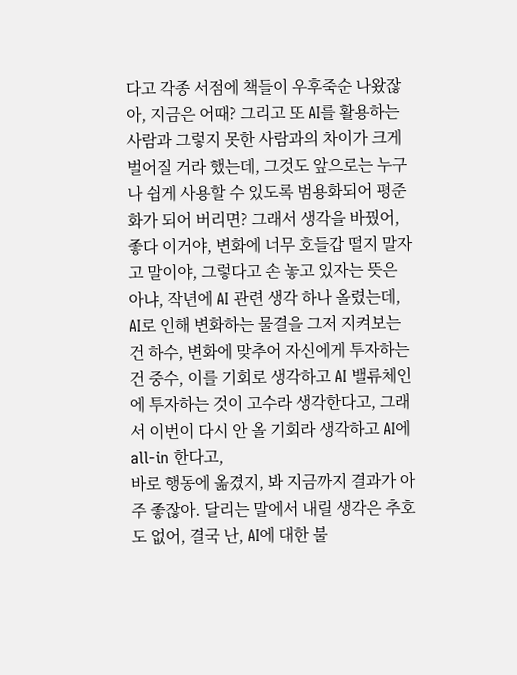다고 각종 서점에 책들이 우후죽순 나왔잖아, 지금은 어때? 그리고 또 AI를 활용하는 사람과 그렇지 못한 사람과의 차이가 크게 벌어질 거라 했는데, 그것도 앞으로는 누구나 쉽게 사용할 수 있도록 범용화되어 평준화가 되어 버리면? 그래서 생각을 바꿨어, 좋다 이거야, 변화에 너무 호들갑 떨지 말자고 말이야, 그렇다고 손 놓고 있자는 뜻은 아냐, 작년에 AI 관련 생각 하나 올렸는데,
AI로 인해 변화하는 물결을 그저 지켜보는 건 하수, 변화에 맞추어 자신에게 투자하는 건 중수, 이를 기회로 생각하고 AI 밸류체인에 투자하는 것이 고수라 생각한다고, 그래서 이번이 다시 안 올 기회라 생각하고 AI에 all-in 한다고,
바로 행동에 옮겼지, 봐 지금까지 결과가 아주 좋잖아. 달리는 말에서 내릴 생각은 추호도 없어, 결국 난, AI에 대한 불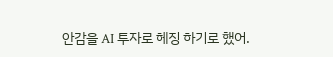안감을 AI 투자로 헤징 하기로 했어.